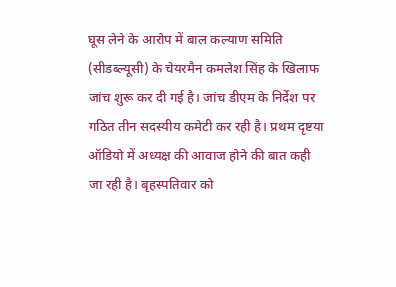घूस लेने के आरोप में बाल कल्याण समिति (सीडब्ल्यूसी) के चेयरमैन कमलेश सिंह के खिलाफ जांच शुरू कर दी गई है। जांच डीएम के निर्देश पर गठित तीन सदस्यीय कमेटी कर रही है। प्रथम दृष्टया ऑडियो में अध्यक्ष की आवाज होने की बात कही जा रही है। बृहस्पतिवार को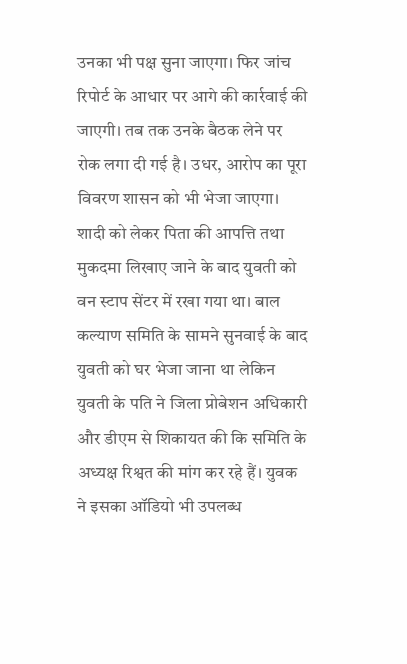उनका भी पक्ष सुना जाएगा। फिर जांच रिपोर्ट के आधार पर आगे की कार्रवाई की जाएगी। तब तक उनके बैठक लेने पर रोक लगा दी गई है। उधर, आरोप का पूरा विवरण शासन को भी भेजा जाएगा।
शादी को लेकर पिता की आपत्ति तथा मुकदमा लिखाए जाने के बाद युवती को वन स्टाप सेंटर में रखा गया था। बाल कल्याण समिति के सामने सुनवाई के बाद युवती को घर भेजा जाना था लेकिन युवती के पति ने जिला प्रोबेशन अधिकारी और डीएम से शिकायत की कि समिति के अध्यक्ष रिश्वत की मांग कर रहे हैं। युवक ने इसका ऑडियो भी उपलब्ध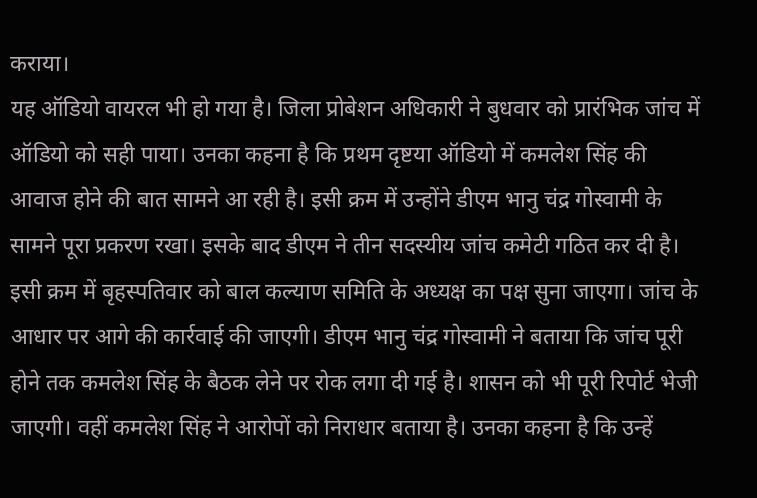कराया।
यह ऑडियो वायरल भी हो गया है। जिला प्रोबेशन अधिकारी ने बुधवार को प्रारंभिक जांच में ऑडियो को सही पाया। उनका कहना है कि प्रथम दृष्टया ऑडियो में कमलेश सिंह की आवाज होने की बात सामने आ रही है। इसी क्रम में उन्होंने डीएम भानु चंद्र गोस्वामी के सामने पूरा प्रकरण रखा। इसके बाद डीएम ने तीन सदस्यीय जांच कमेटी गठित कर दी है।
इसी क्रम में बृहस्पतिवार को बाल कल्याण समिति के अध्यक्ष का पक्ष सुना जाएगा। जांच के आधार पर आगे की कार्रवाई की जाएगी। डीएम भानु चंद्र गोस्वामी ने बताया कि जांच पूरी होने तक कमलेश सिंह के बैठक लेने पर रोक लगा दी गई है। शासन को भी पूरी रिपोर्ट भेजी जाएगी। वहीं कमलेश सिंह ने आरोपों को निराधार बताया है। उनका कहना है कि उन्हें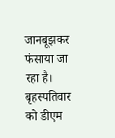जानबूझकर फंसाया जा रहा है। बृहस्पतिवार को डीएम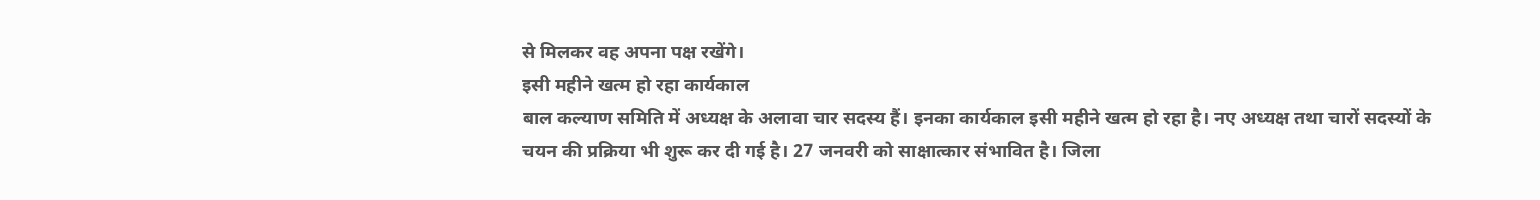से मिलकर वह अपना पक्ष रखेंगे।
इसी महीने खत्म हो रहा कार्यकाल
बाल कल्याण समिति में अध्यक्ष के अलावा चार सदस्य हैं। इनका कार्यकाल इसी महीने खत्म हो रहा है। नए अध्यक्ष तथा चारों सदस्यों के चयन की प्रक्रिया भी शुरू कर दी गई है। 27 जनवरी को साक्षात्कार संभावित है। जिला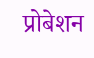प्रोबेशन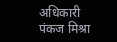अधिकारी पंकज मिश्रा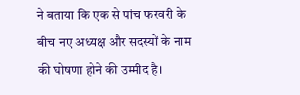ने बताया कि एक से पांच फरवरी के बीच नए अध्यक्ष और सदस्यों के नाम की घोषणा होने की उम्मीद है।